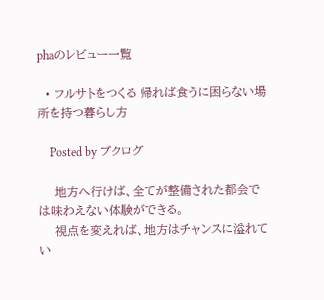phaのレビュー一覧

  • フルサトをつくる 帰れば食うに困らない場所を持つ暮らし方

    Posted by ブクログ

    地方へ行けば、全てが整備された都会では味わえない体験ができる。
    視点を変えれば、地方はチャンスに溢れてい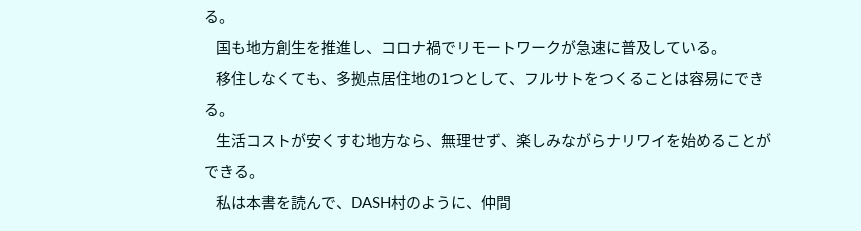る。
    国も地方創生を推進し、コロナ禍でリモートワークが急速に普及している。
    移住しなくても、多拠点居住地の1つとして、フルサトをつくることは容易にできる。
    生活コストが安くすむ地方なら、無理せず、楽しみながらナリワイを始めることができる。
    私は本書を読んで、DASH村のように、仲間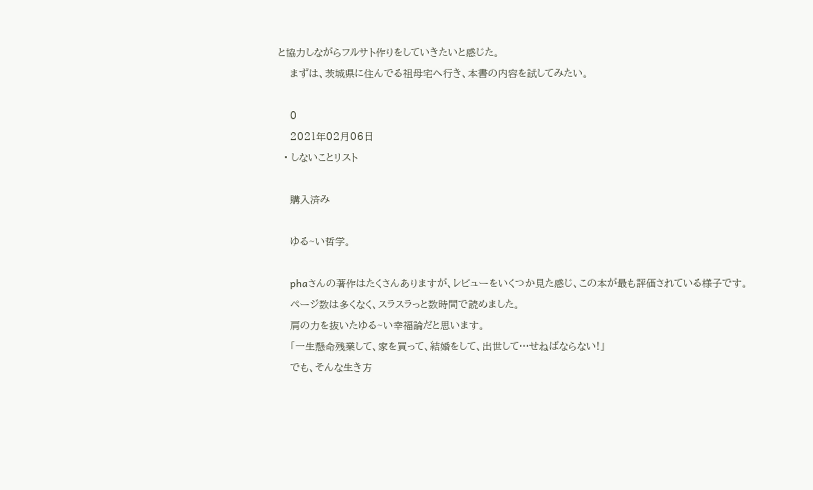と協力しながらフルサト作りをしていきたいと感じた。
    まずは、茨城県に住んでる祖母宅へ行き、本書の内容を試してみたい。

    0
    2021年02月06日
  • しないことリスト

    購入済み

    ゆる~い哲学。

    phaさんの著作はたくさんありますが、レビューをいくつか見た感じ、この本が最も評価されている様子です。
    ページ数は多くなく、スラスラっと数時間で読めました。
    肩の力を抜いたゆる~い幸福論だと思います。
    「一生懸命残業して、家を買って、結婚をして、出世して…せねばならない!」
    でも、そんな生き方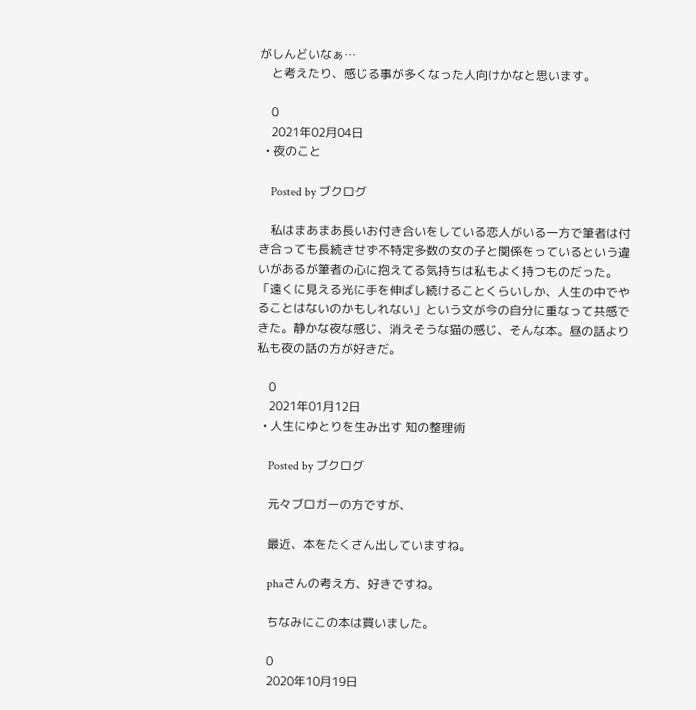がしんどいなぁ…
    と考えたり、感じる事が多くなった人向けかなと思います。

    0
    2021年02月04日
  • 夜のこと

    Posted by ブクログ

    私はまあまあ長いお付き合いをしている恋人がいる一方で筆者は付き合っても長続きせず不特定多数の女の子と関係をっているという違いがあるが筆者の心に抱えてる気持ちは私もよく持つものだった。「遠くに見える光に手を伸ばし続けることくらいしか、人生の中でやることはないのかもしれない」という文が今の自分に重なって共感できた。静かな夜な感じ、消えそうな猫の感じ、そんな本。昼の話より私も夜の話の方が好きだ。

    0
    2021年01月12日
  • 人生にゆとりを生み出す 知の整理術

    Posted by ブクログ

    元々ブロガーの方ですが、

    最近、本をたくさん出していますね。

    phaさんの考え方、好きですね。

    ちなみにこの本は買いました。

    0
    2020年10月19日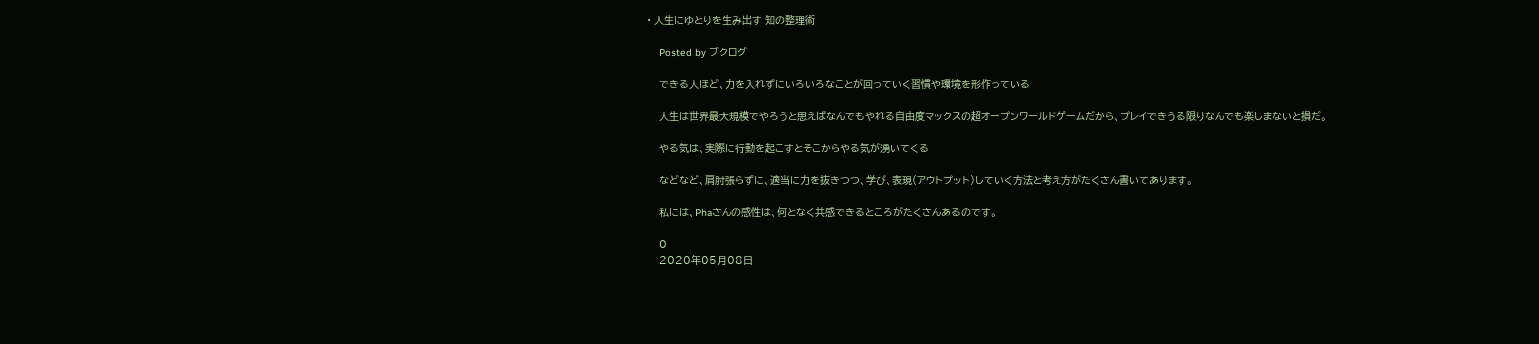• 人生にゆとりを生み出す 知の整理術

    Posted by ブクログ

    できる人ほど、力を入れずにいろいろなことが回っていく習慣や環境を形作っている

    人生は世界最大規模でやろうと思えばなんでもやれる自由度マックスの超オープンワールドゲームだから、プレイできうる限りなんでも楽しまないと損だ。

    やる気は、実際に行動を起こすとそこからやる気が湧いてくる

    などなど、肩肘張らずに、適当に力を抜きつつ、学び、表現(アウトプット)していく方法と考え方がたくさん書いてあります。

    私には、Phaさんの感性は、何となく共感できるところがたくさんあるのです。

    0
    2020年05月08日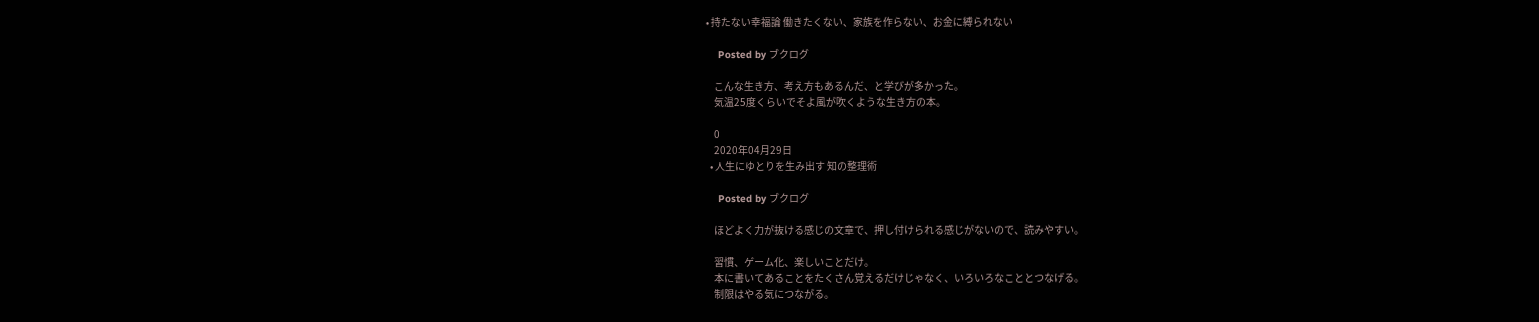• 持たない幸福論 働きたくない、家族を作らない、お金に縛られない

    Posted by ブクログ

    こんな生き方、考え方もあるんだ、と学びが多かった。
    気温25度くらいでそよ風が吹くような生き方の本。

    0
    2020年04月29日
  • 人生にゆとりを生み出す 知の整理術

    Posted by ブクログ

    ほどよく力が抜ける感じの文章で、押し付けられる感じがないので、読みやすい。

    習慣、ゲーム化、楽しいことだけ。
    本に書いてあることをたくさん覚えるだけじゃなく、いろいろなこととつなげる。
    制限はやる気につながる。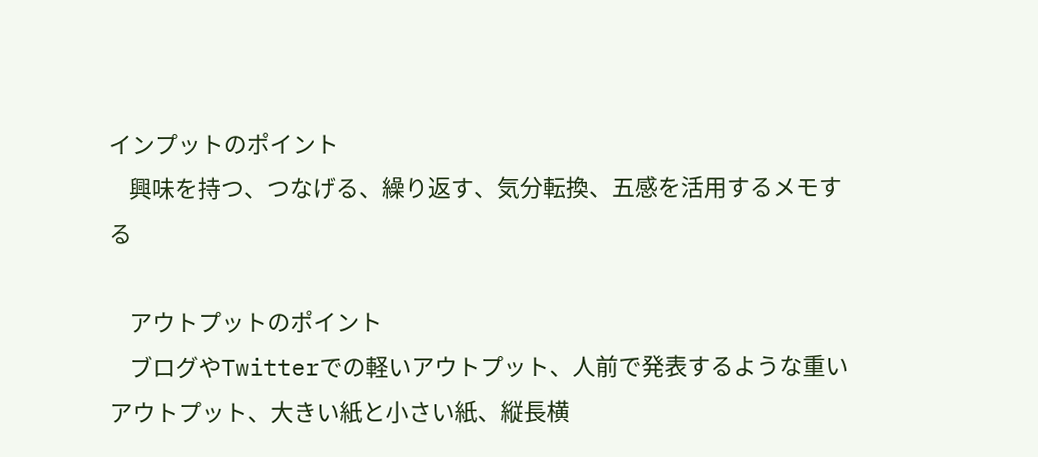インプットのポイント
    興味を持つ、つなげる、繰り返す、気分転換、五感を活用するメモする

    アウトプットのポイント
    ブログやTwitterでの軽いアウトプット、人前で発表するような重いアウトプット、大きい紙と小さい紙、縦長横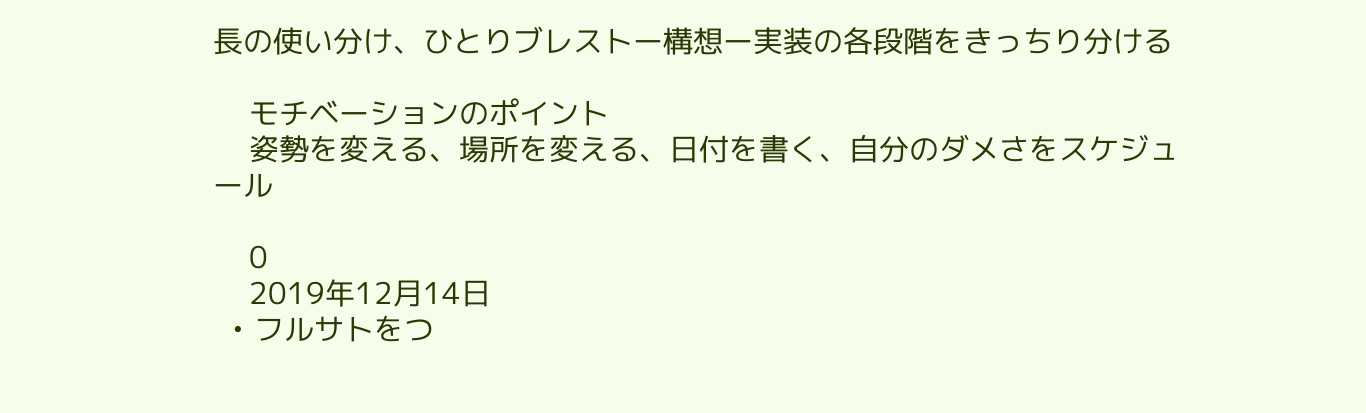長の使い分け、ひとりブレストー構想ー実装の各段階をきっちり分ける

    モチベーションのポイント
    姿勢を変える、場所を変える、日付を書く、自分のダメさをスケジュール

    0
    2019年12月14日
  • フルサトをつ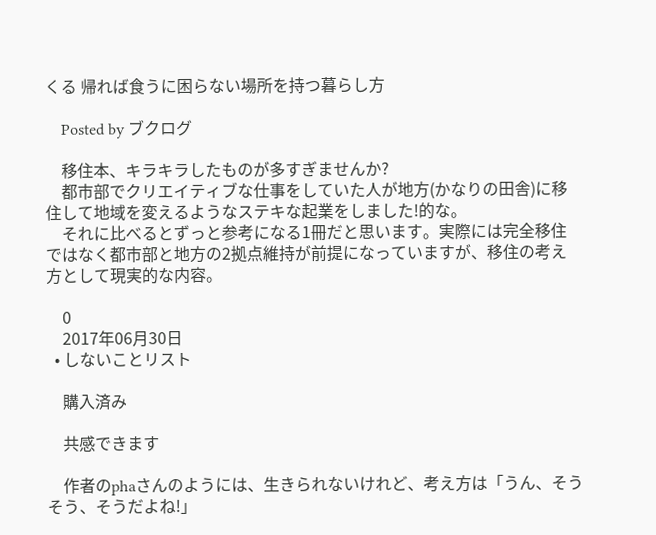くる 帰れば食うに困らない場所を持つ暮らし方

    Posted by ブクログ

    移住本、キラキラしたものが多すぎませんか?
    都市部でクリエイティブな仕事をしていた人が地方(かなりの田舎)に移住して地域を変えるようなステキな起業をしました!的な。
    それに比べるとずっと参考になる1冊だと思います。実際には完全移住ではなく都市部と地方の2拠点維持が前提になっていますが、移住の考え方として現実的な内容。

    0
    2017年06月30日
  • しないことリスト

    購入済み

    共感できます

    作者のphaさんのようには、生きられないけれど、考え方は「うん、そうそう、そうだよね!」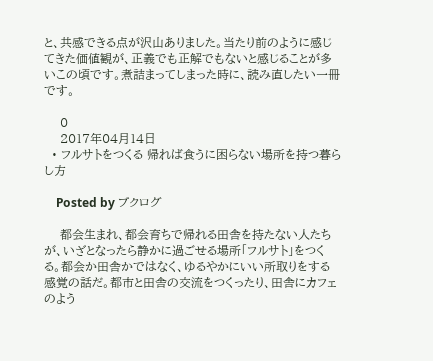と、共感できる点が沢山ありました。当たり前のように感じてきた価値観が、正義でも正解でもないと感じることが多いこの頃です。煮詰まってしまった時に、読み直したい一冊です。

    0
    2017年04月14日
  • フルサトをつくる 帰れば食うに困らない場所を持つ暮らし方

    Posted by ブクログ

    都会生まれ、都会育ちで帰れる田舎を持たない人たちが、いざとなったら静かに過ごせる場所「フルサト」をつくる。都会か田舎かではなく、ゆるやかにいい所取りをする感覚の話だ。都市と田舎の交流をつくったり、田舎にカフェのよう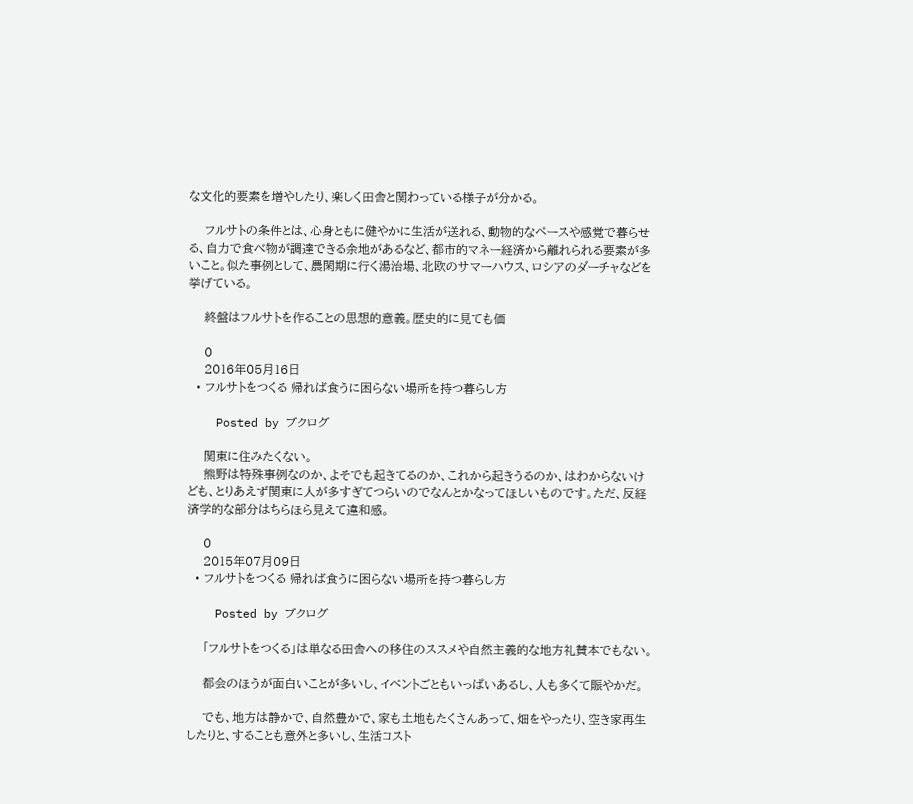な文化的要素を増やしたり、楽しく田舎と関わっている様子が分かる。

    フルサトの条件とは、心身ともに健やかに生活が送れる、動物的なペースや感覚で暮らせる、自力で食べ物が調達できる余地があるなど、都市的マネー経済から離れられる要素が多いこと。似た事例として、農閑期に行く湯治場、北欧のサマーハウス、ロシアのダーチャなどを挙げている。

    終盤はフルサトを作ることの思想的意義。歴史的に見ても価

    0
    2016年05月16日
  • フルサトをつくる 帰れば食うに困らない場所を持つ暮らし方

    Posted by ブクログ

    関東に住みたくない。
    熊野は特殊事例なのか、よそでも起きてるのか、これから起きうるのか、はわからないけども、とりあえず関東に人が多すぎてつらいのでなんとかなってほしいものです。ただ、反経済学的な部分はちらほら見えて違和感。

    0
    2015年07月09日
  • フルサトをつくる 帰れば食うに困らない場所を持つ暮らし方

    Posted by ブクログ

    「フルサトをつくる」は単なる田舎への移住のススメや自然主義的な地方礼賛本でもない。

    都会のほうが面白いことが多いし、イベントごともいっぱいあるし、人も多くて賑やかだ。

    でも、地方は静かで、自然豊かで、家も土地もたくさんあって、畑をやったり、空き家再生したりと、することも意外と多いし、生活コスト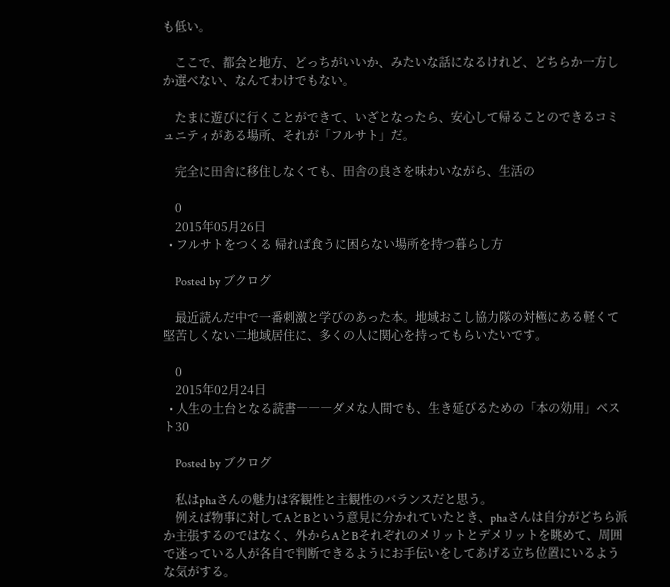も低い。

    ここで、都会と地方、どっちがいいか、みたいな話になるけれど、どちらか一方しか選べない、なんてわけでもない。

    たまに遊びに行くことができて、いざとなったら、安心して帰ることのできるコミュニティがある場所、それが「フルサト」だ。

    完全に田舎に移住しなくても、田舎の良さを味わいながら、生活の

    0
    2015年05月26日
  • フルサトをつくる 帰れば食うに困らない場所を持つ暮らし方

    Posted by ブクログ

    最近読んだ中で一番刺激と学びのあった本。地域おこし協力隊の対極にある軽くて堅苦しくない二地域居住に、多くの人に関心を持ってもらいたいです。

    0
    2015年02月24日
  • 人生の土台となる読書―――ダメな人間でも、生き延びるための「本の効用」ベスト30

    Posted by ブクログ

    私はphaさんの魅力は客観性と主観性のバランスだと思う。
    例えば物事に対してAとBという意見に分かれていたとき、phaさんは自分がどちら派か主張するのではなく、外からAとBそれぞれのメリットとデメリットを眺めて、周囲で迷っている人が各自で判断できるようにお手伝いをしてあげる立ち位置にいるような気がする。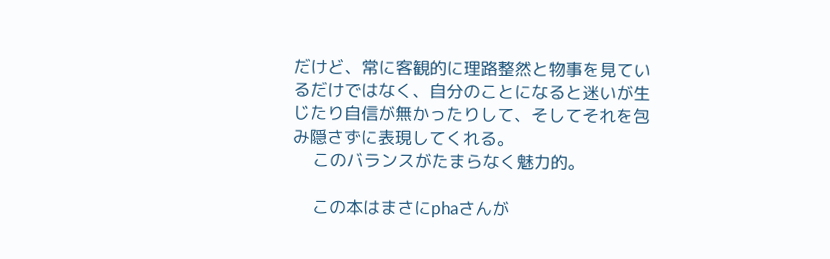だけど、常に客観的に理路整然と物事を見ているだけではなく、自分のことになると迷いが生じたり自信が無かったりして、そしてそれを包み隠さずに表現してくれる。
    このバランスがたまらなく魅力的。

    この本はまさにphaさんが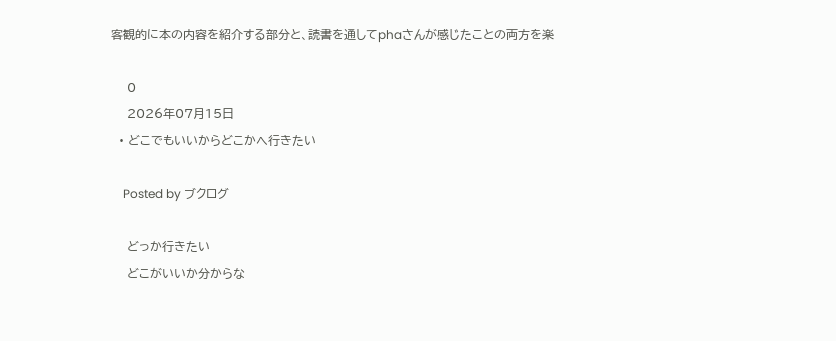客観的に本の内容を紹介する部分と、読書を通してphaさんが感じたことの両方を楽

    0
    2026年07月15日
  • どこでもいいからどこかへ行きたい

    Posted by ブクログ

    どっか行きたい
    どこがいいか分からな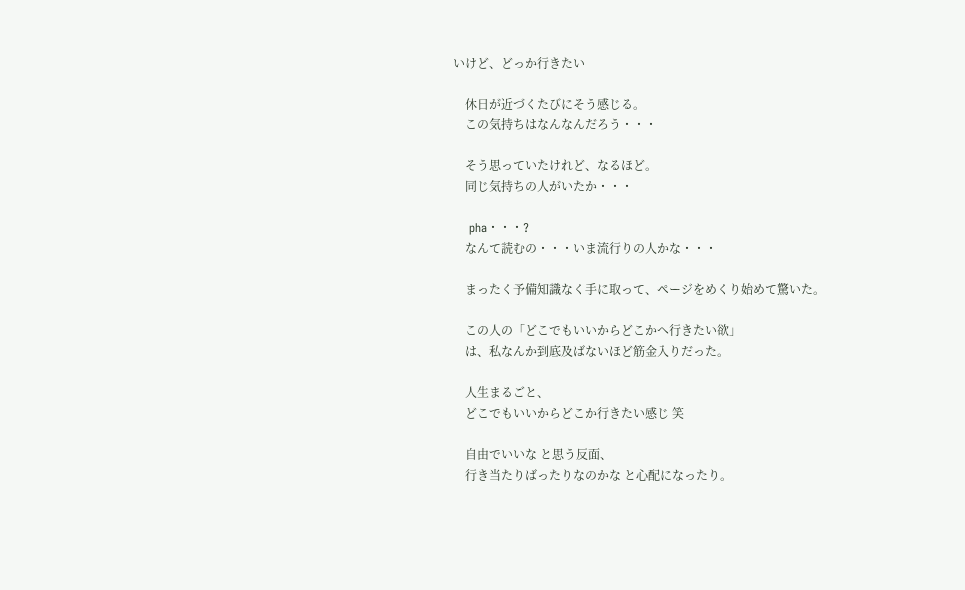いけど、どっか行きたい

    休日が近づくたびにそう感じる。
    この気持ちはなんなんだろう・・・

    そう思っていたけれど、なるほど。
    同じ気持ちの人がいたか・・・

    pha・・・?
    なんて読むの・・・いま流行りの人かな・・・

    まったく予備知識なく手に取って、ページをめくり始めて驚いた。

    この人の「どこでもいいからどこかへ行きたい欲」
    は、私なんか到底及ばないほど筋金入りだった。

    人生まるごと、
    どこでもいいからどこか行きたい感じ 笑

    自由でいいな と思う反面、
    行き当たりばったりなのかな と心配になったり。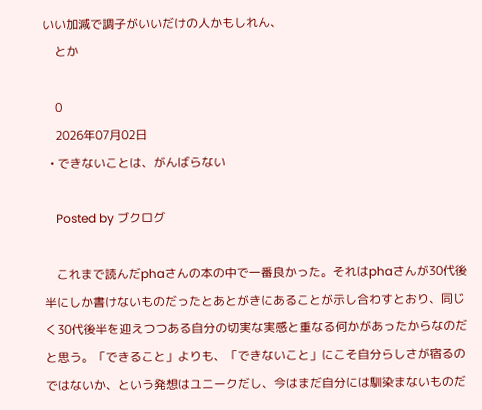いい加減で調子がいいだけの人かもしれん、
    とか

    0
    2026年07月02日
  • できないことは、がんばらない

    Posted by ブクログ

    これまで読んだphaさんの本の中で一番良かった。それはphaさんが30代後半にしか書けないものだったとあとがきにあることが示し合わすとおり、同じく30代後半を迎えつつある自分の切実な実感と重なる何かがあったからなのだと思う。「できること」よりも、「できないこと」にこそ自分らしさが宿るのではないか、という発想はユニークだし、今はまだ自分には馴染まないものだ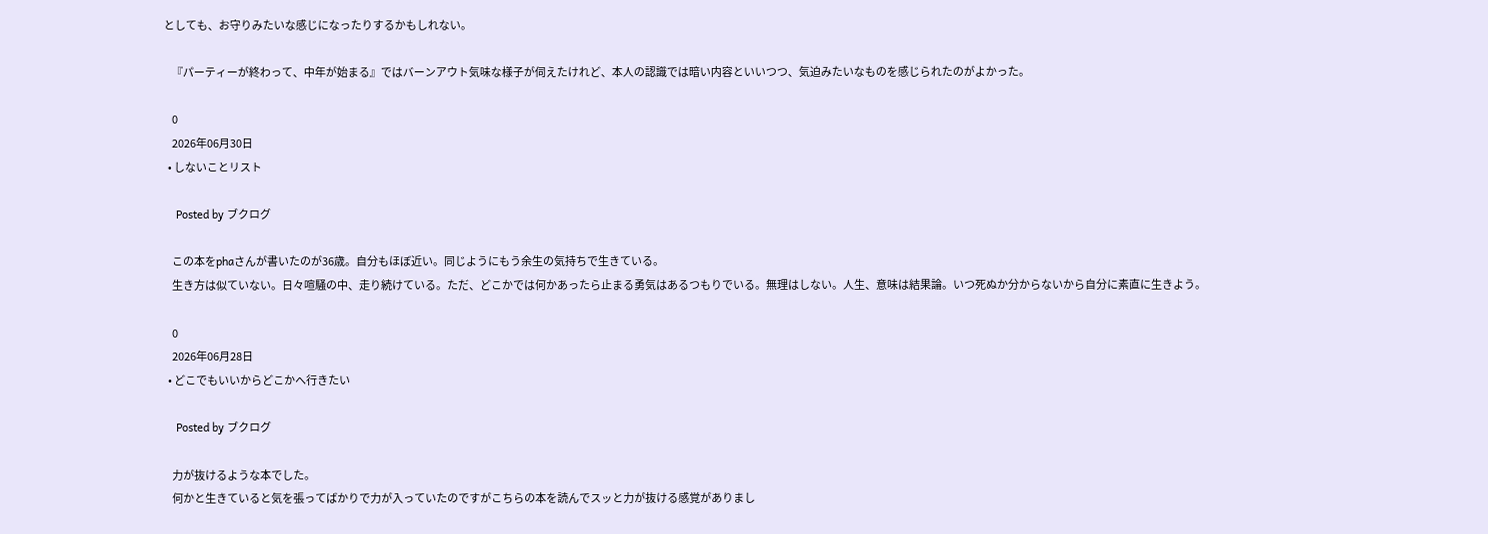としても、お守りみたいな感じになったりするかもしれない。

    『パーティーが終わって、中年が始まる』ではバーンアウト気味な様子が伺えたけれど、本人の認識では暗い内容といいつつ、気迫みたいなものを感じられたのがよかった。

    0
    2026年06月30日
  • しないことリスト

    Posted by ブクログ

    この本をphaさんが書いたのが36歳。自分もほぼ近い。同じようにもう余生の気持ちで生きている。
    生き方は似ていない。日々喧騒の中、走り続けている。ただ、どこかでは何かあったら止まる勇気はあるつもりでいる。無理はしない。人生、意味は結果論。いつ死ぬか分からないから自分に素直に生きよう。

    0
    2026年06月28日
  • どこでもいいからどこかへ行きたい

    Posted by ブクログ

    力が抜けるような本でした。
    何かと生きていると気を張ってばかりで力が入っていたのですがこちらの本を読んでスッと力が抜ける感覚がありまし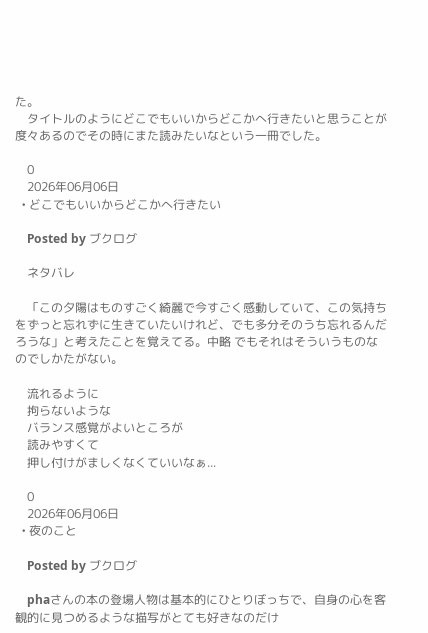た。
    タイトルのようにどこでもいいからどこかへ行きたいと思うことが度々あるのでその時にまた読みたいなという一冊でした。

    0
    2026年06月06日
  • どこでもいいからどこかへ行きたい

    Posted by ブクログ

    ネタバレ

    「この夕陽はものすごく綺麗で今すごく感動していて、この気持ちをずっと忘れずに生きていたいけれど、でも多分そのうち忘れるんだろうな」と考えたことを覚えてる。中略 でもそれはそういうものなのでしかたがない。

    流れるように
    拘らないような
    バランス感覚がよいところが
    読みやすくて
    押し付けがましくなくていいなぁ...

    0
    2026年06月06日
  • 夜のこと

    Posted by ブクログ

    phaさんの本の登場人物は基本的にひとりぼっちで、自身の心を客観的に見つめるような描写がとても好きなのだけ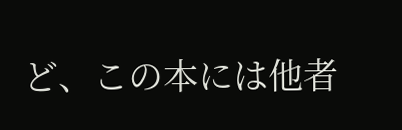ど、この本には他者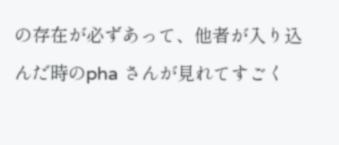の存在が必ずあって、他者が入り込んだ時のpha さんが見れてすごく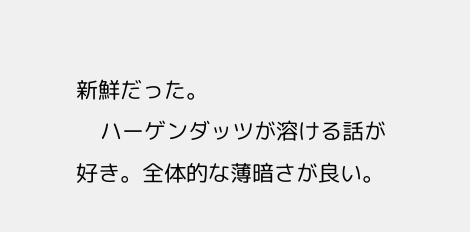新鮮だった。
    ハーゲンダッツが溶ける話が好き。全体的な薄暗さが良い。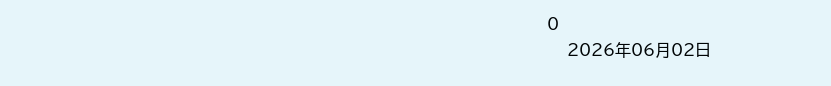0
    2026年06月02日